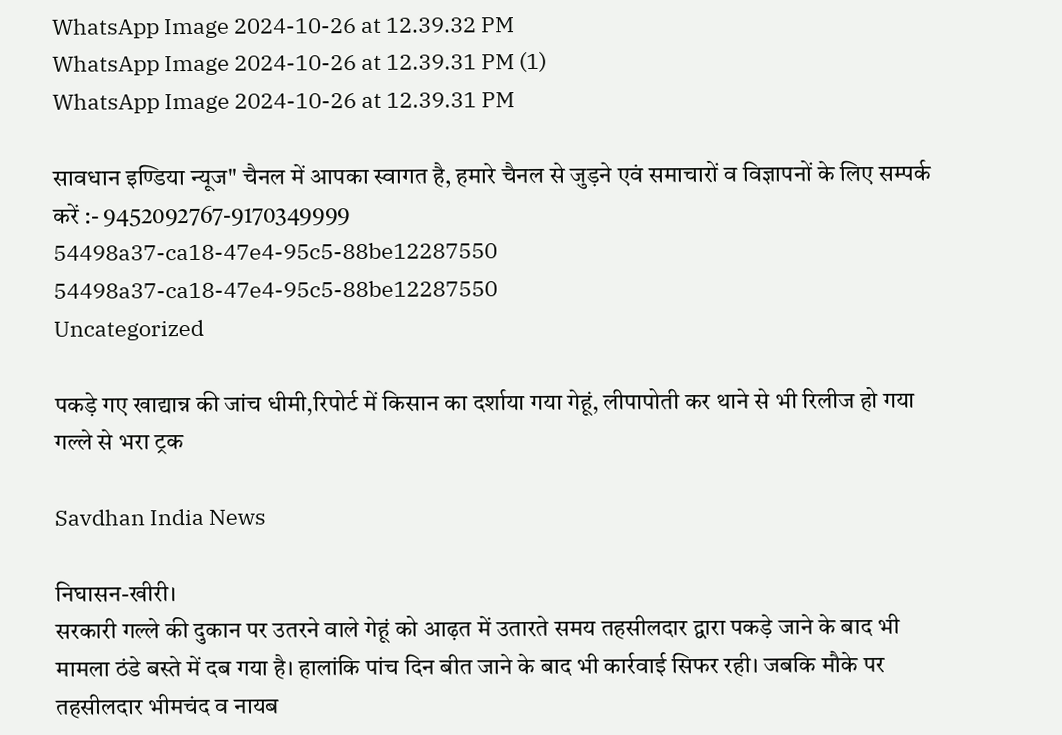WhatsApp Image 2024-10-26 at 12.39.32 PM
WhatsApp Image 2024-10-26 at 12.39.31 PM (1)
WhatsApp Image 2024-10-26 at 12.39.31 PM

सावधान इण्डिया न्यूज" चैनल में आपका स्वागत है, हमारे चैनल से जुड़ने एवं समाचारों व विज्ञापनों के लिए सम्पर्क करें :- 9452092767-9170349999
54498a37-ca18-47e4-95c5-88be12287550
54498a37-ca18-47e4-95c5-88be12287550
Uncategorized

पकड़े गए खाद्यान्न की जांच धीमी,रिपोर्ट में किसान का दर्शाया गया गेहूं, लीपापोती कर थाने से भी रिलीज हो गया गल्ले से भरा ट्रक

Savdhan India News

निघासन-खीरी।
सरकारी गल्ले की दुकान पर उतरने वाले गेहूं को आढ़त में उतारते समय तहसीलदार द्वारा पकड़े जाने के बाद भी मामला ठंडे बस्ते में दब गया है। हालांकि पांच दिन बीत जाने के बाद भी कार्रवाई सिफर रही। जबकि मौके पर तहसीलदार भीमचंद व नायब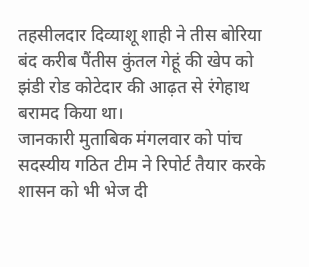तहसीलदार दिव्याशू शाही ने तीस बोरिया बंद करीब पैंतीस कुंतल गेहूं की खेप को झंडी रोड कोटेदार की आढ़त से रंगेहाथ बरामद किया था।
जानकारी मुताबिक मंगलवार को पांच सदस्यीय गठित टीम ने रिपोर्ट तैयार करके शासन को भी भेज दी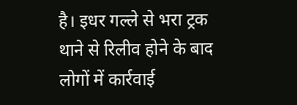है। इधर गल्ले से भरा ट्रक थाने से रिलीव होने के बाद लोगों में कार्रवाई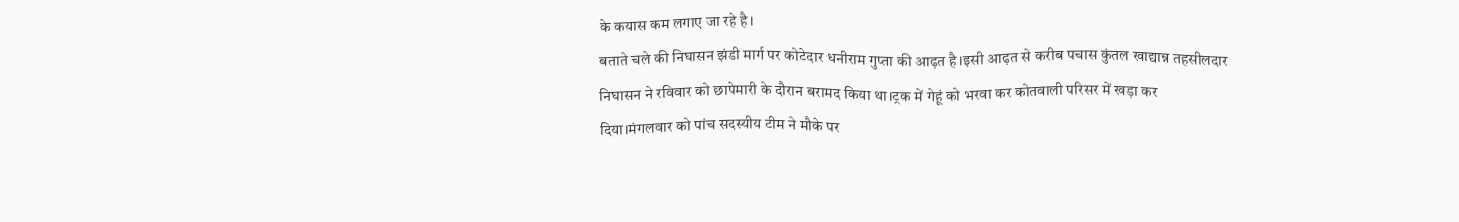के कयास कम लगाए जा रहे है।
बताते चले की निघासन झंडी मार्ग पर कोटेदार धनीराम गुप्ता की आढ़त है।इसी आढ़त से करीब पचास कुंतल खाद्यान्न तहसीलदार निघासन ने रविवार को छापेमारी के दौरान बरामद किया था।ट्रक में गेहूं को भरवा कर कोतवाली परिसर में खड़ा कर दिया।मंगलवार को पांच सदस्यीय टीम ने मौके पर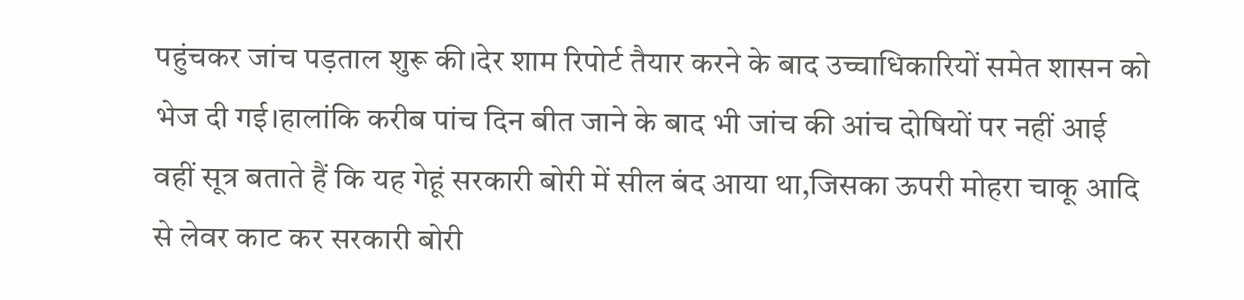पहुंचकर जांच पड़ताल शुरू की।देर शाम रिपोर्ट तैयार करने के बाद उच्चाधिकारियों समेत शासन को भेज दी गई।हालांकि करीब पांच दिन बीत जाने के बाद भी जांच की आंच दोषियों पर नहीं आई वहीं सूत्र बताते हैं कि यह गेहूं सरकारी बोरी में सील बंद आया था,जिसका ऊपरी मोहरा चाकू आदि से लेवर काट कर सरकारी बोरी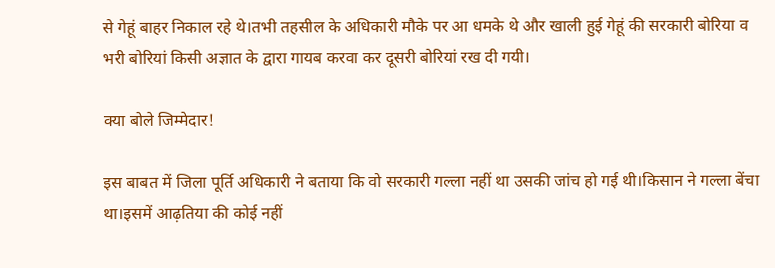से गेहूं बाहर निकाल रहे थे।तभी तहसील के अधिकारी मौके पर आ धमके थे और खाली हुई गेहूं की सरकारी बोरिया व भरी बोरियां किसी अज्ञात के द्वारा गायब करवा कर दूसरी बोरियां रख दी गयी।

क्या बोले जिम्मेदार!

इस बाबत में जिला पूर्ति अधिकारी ने बताया कि वो सरकारी गल्ला नहीं था उसकी जांच हो गई थी।किसान ने गल्ला बेंचा था।इसमें आढ़तिया की कोई नहीं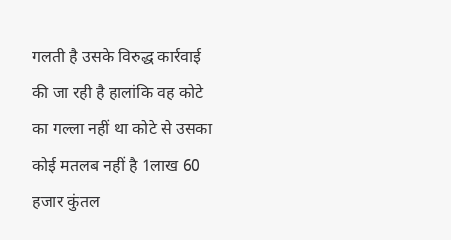गलती है उसके विरुद्ध कार्रवाई की जा रही है हालांकि वह कोटे का गल्ला नहीं था कोटे से उसका कोई मतलब नहीं है 1लाख 60 हजार कुंतल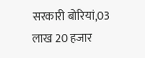सरकारी बोरियां,03 लाख 20 हजार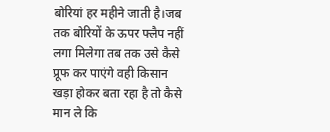बोरियां हर महीने जाती है।जब तक बोरियों के ऊपर फ्लैप नहीं लगा मिलेगा तब तक उसे कैसे प्रूफ कर पाएंगे वही किसान खड़ा होकर बता रहा है तो कैसे मान ले कि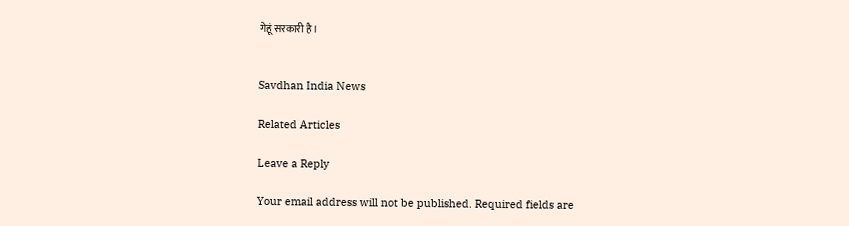गेहूं सरकारी है।


Savdhan India News

Related Articles

Leave a Reply

Your email address will not be published. Required fields are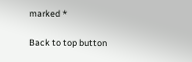marked *

Back to top button